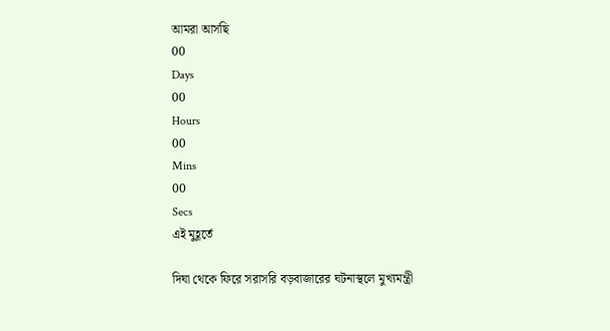আমরা আসছি
00
Days
00
Hours
00
Mins
00
Secs
এই মুহূর্তে

দিঘা থেকে ফিরে সরাসরি বড়বাজারের ঘটনাস্থলে মুখ্যমন্ত্রী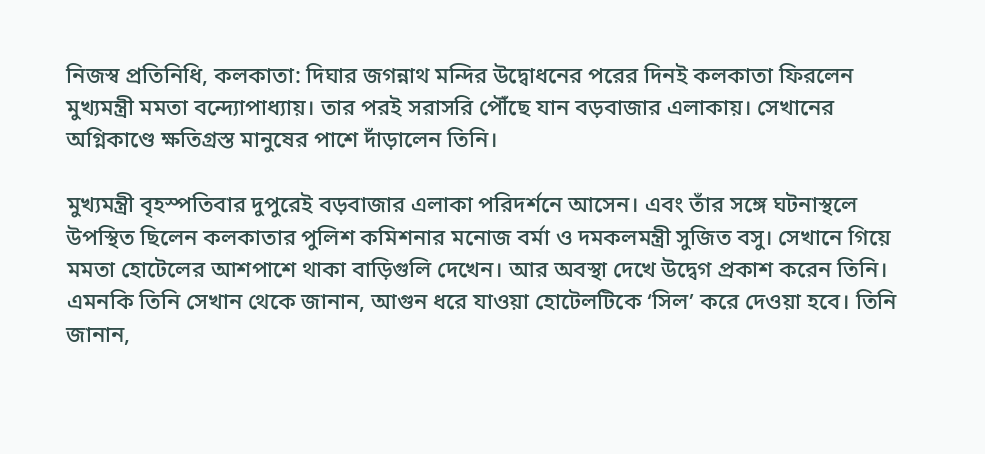নিজস্ব প্রতিনিধি, কলকাতা: দিঘার জগন্নাথ মন্দির উদ্বোধনের পরের দিনই কলকাতা ফিরলেন মুখ্যমন্ত্রী মমতা বন্দ্যোপাধ্যায়। তার পরই সরাসরি পৌঁছে যান বড়বাজার এলাকায়। সেখানের অগ্নিকাণ্ডে ক্ষতিগ্রস্ত মানুষের পাশে দাঁড়ালেন তিনি।

মুখ্যমন্ত্রী বৃহস্পতিবার দুপুরেই বড়বাজার এলাকা পরিদর্শনে আসেন। এবং তাঁর সঙ্গে ঘটনাস্থলে উপস্থিত ছিলেন কলকাতার পুলিশ কমিশনার মনোজ বর্মা ও দমকলমন্ত্রী সুজিত বসু। সেখানে গিয়ে মমতা হোটেলের আশপাশে থাকা বাড়িগুলি দেখেন। আর অবস্থা দেখে উদ্বেগ প্রকাশ করেন তিনি। এমনকি তিনি সেখান থেকে জানান, আগুন ধরে যাওয়া হোটেলটিকে ‘সিল’ করে দেওয়া হবে। তিনি জানান,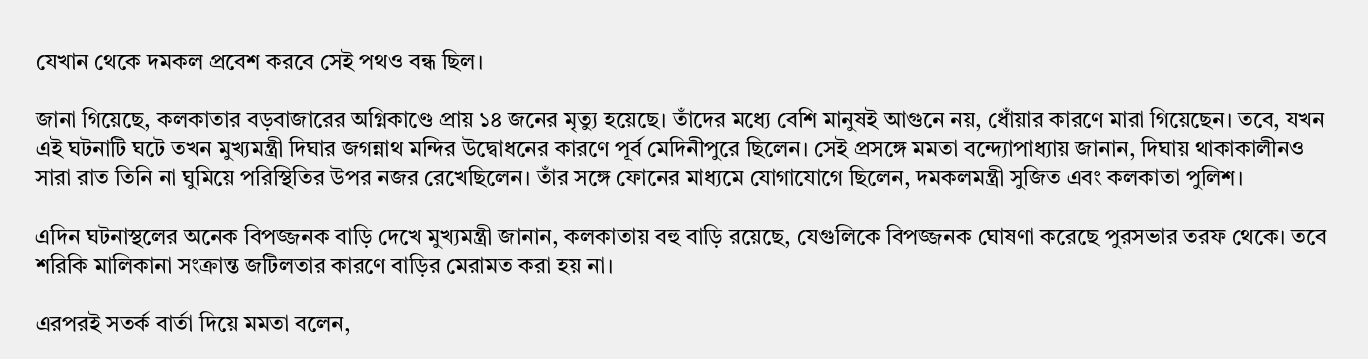যেখান থেকে দমকল প্রবেশ করবে সেই পথও বন্ধ ছিল।

জানা গিয়েছে, কলকাতার বড়বাজারের অগ্নিকাণ্ডে প্রায় ১৪ জনের মৃত্যু হয়েছে। তাঁদের মধ্যে বেশি মানুষই আগুনে নয়, ধোঁয়ার কারণে মারা গিয়েছেন। তবে, যখন এই ঘটনাটি ঘটে তখন মুখ্যমন্ত্রী দিঘার জগন্নাথ মন্দির উদ্বোধনের কারণে পূর্ব মেদিনীপুরে ছিলেন। সেই প্রসঙ্গে মমতা বন্দ্যোপাধ্যায় জানান, দিঘায় থাকাকালীনও সারা রাত তিনি না ঘুমিয়ে পরিস্থিতির উপর নজর রেখেছিলেন। তাঁর সঙ্গে ফোনের মাধ্যমে যোগাযোগে ছিলেন, দমকলমন্ত্রী সুজিত এবং কলকাতা পুলিশ।

এদিন ঘটনাস্থলের অনেক বিপজ্জনক বাড়ি দেখে মুখ্যমন্ত্রী জানান, কলকাতায় বহু বাড়ি রয়েছে, যেগুলিকে বিপজ্জনক ঘোষণা করেছে পুরসভার তরফ থেকে। তবে শরিকি মালিকানা সংক্রান্ত জটিলতার কারণে বাড়ির মেরামত করা হয় না।

এরপরই সতর্ক বার্তা দিয়ে মমতা বলেন,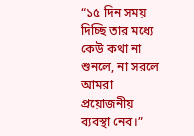“১৫ দিন সময় দিচ্ছি তার মধ্যে কেউ কথা না শুনলে, না সরলে আমরা প্রয়োজনীয় ব্যবস্থা নেব।”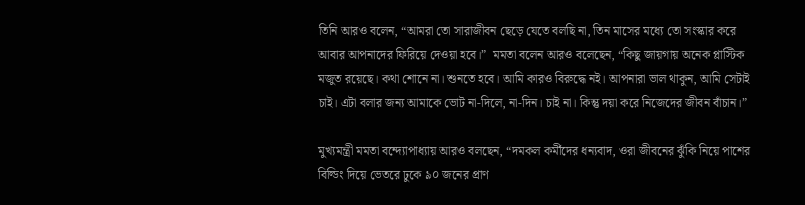তিনি আরও বলেন, “আমরা তো সারাজীবন ছেড়ে যেতে বলছি না, তিন মাসের মধ্যে তো সংস্কার করে আবার আপনাদের ফিরিয়ে দেওয়া হবে।”  মমতা বলেন আরও বলেছেন, “কিছু জায়গায় অনেক প্লাস্টিক মজুত রয়েছে। কথা শোনে না। শুনতে হবে। আমি কারও বিরুদ্ধে নই। আপনারা ভাল থাকুন, আমি সেটাই চাই। এটা বলার জন্য আমাকে ভোট না-দিলে, না-দিন। চাই না। কিন্তু দয়া করে নিজেদের জীবন বাঁচান।”

মুখ্যমন্ত্রী মমতা বন্দ্যোপাধ্যায় আরও বলছেন, “দমকল কর্মীদের ধন্যবাদ, ওরা জীবনের ঝুঁকি নিয়ে পাশের বিল্ডিং দিয়ে ভেতরে ঢুকে ৯০ জনের প্রাণ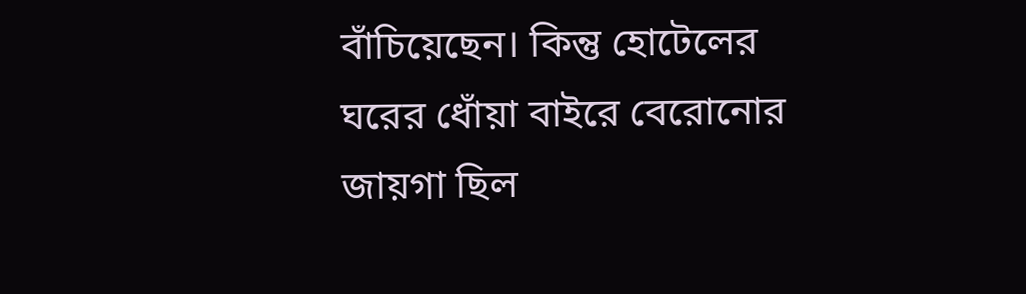বাঁচিয়েছেন। কিন্তু হোটেলের ঘরের ধোঁয়া বাইরে বেরোনোর জায়গা ছিল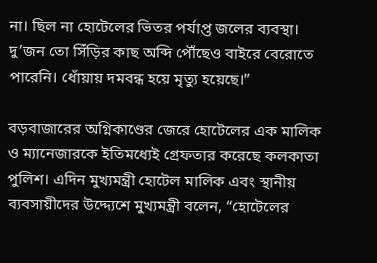না। ছিল না হোটেলের ভিতর পর্যাপ্ত জলের ব্যবস্থা। দু’জন তো সিঁড়ির কাছ অব্দি পৌঁছেও বাইরে বেরোতে পারেনি। ধোঁয়ায় দমবন্ধ হয়ে মৃত্যু হয়েছে।”

বড়বাজারের অগ্নিকাণ্ডের জেরে হোটেলের এক মালিক ও ম্যানেজারকে ইতিমধ্যেই গ্রেফতার করেছে কলকাতা পুলিশ। এদিন মুখ্যমন্ত্রী হোটেল মালিক এবং স্থানীয় ব্যবসায়ীদের উদ্দ্যেশে মুখ্যমন্ত্রী বলেন, “হোটেলের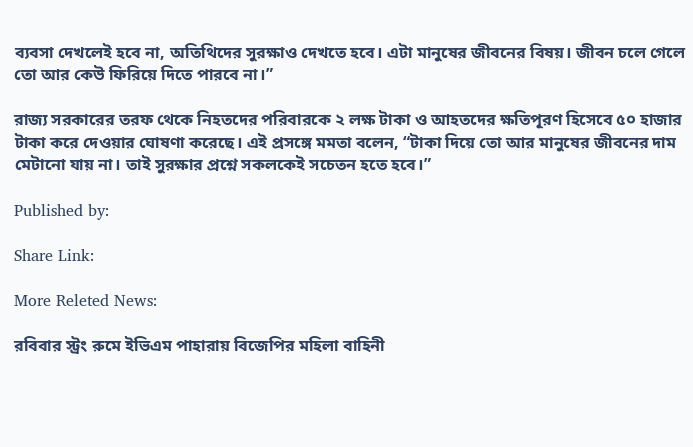ব্যবসা দেখলেই হবে না, অতিথিদের সুরক্ষাও দেখতে হবে। এটা মানুষের জীবনের বিষয়। জীবন চলে গেলে তো আর কেউ ফিরিয়ে দিতে পারবে না।”

রাজ্য সরকারের তরফ থেকে নিহতদের পরিবারকে ২ লক্ষ টাকা ও আহতদের ক্ষতিপূরণ হিসেবে ৫০ হাজার টাকা করে দেওয়ার ঘোষণা করেছে। এই প্রসঙ্গে মমতা বলেন, “টাকা দিয়ে তো আর মানুষের জীবনের দাম মেটানো যায় না। তাই সুরক্ষার প্রশ্নে সকলকেই সচেতন হতে হবে।”

Published by:

Share Link:

More Releted News:

রবিবার স্ট্রং রুমে ইভিএম পাহারায় বিজেপির মহিলা বাহিনী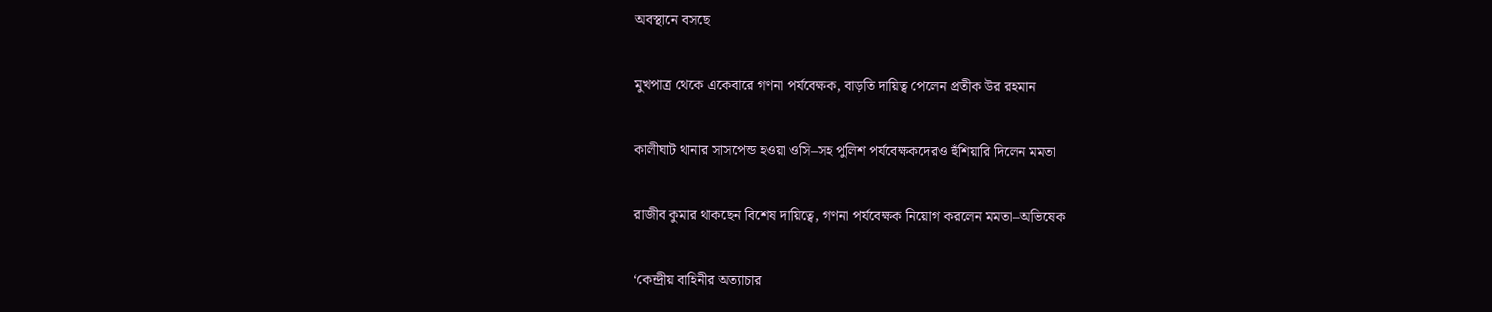অবস্থানে বসছে

মুখপাত্র থেকে একেবারে গণনা পর্যবেক্ষক, বাড়তি দায়িত্ব পেলেন প্রতীক উর রহমান

কালীঘাট থানার সাসপেন্ড হওয়া ওসি–সহ পুলিশ পর্যবেক্ষকদেরও হুঁশিয়ারি দিলেন মমতা

রাজীব কুমার থাকছেন বিশেষ দায়িত্বে, গণনা পর্যবেক্ষক নিয়োগ করলেন মমতা–অভিষেক

‘কেন্দ্রীয় বাহিনীর অত্যাচার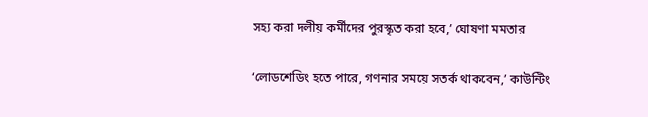সহ্য করা দলীয় কর্মীদের পুরস্কৃত করা হবে,’ ঘোষণা মমতার

‘লোডশেডিং হতে পারে, গণনার সময়ে সতর্ক থাকবেন,’ কাউন্টিং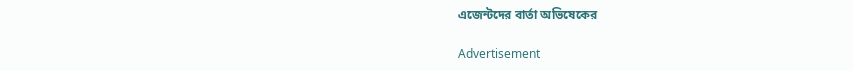এজেন্টদের বার্তা অভিষেকের

Advertisement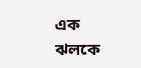এক ঝলকে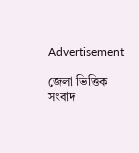Advertisement

জেলা ভিত্তিক সংবাদ